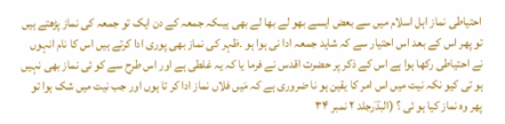احتیاطی نماز اہل اسلام میں سے بعض ایسے بھو لے بھا لے بھی ہیںکہ جمعہ کے دن ایک تو جمعہ کی نماز پڑھتے ہیں تو پھر اس کے بعد اس احتیار سے کہ شاید جمعہ ادا نی ہوا ہو ۔ظہر کی نماز بھی پوری ادا کرتے ہیں اس کا نام انہوں نے احتیاطی رکھا ہوا ہے اس کے ذکر پر حضرت اقدس نے فرما یا کہ یہ غلطی ہے اور اس طرح سے کو ئی نماز بھی نہیں ہو تی کیو نکہ نیت میں اس امر کا یقین ہو نا ضروری ہے کہ مَیں فلاں نماز ادا کر تا ہوں اور جب نیت میں شک ہوا تو پھر وہ نماز کیا ہو ئی ؟ (البدؔرجلد ۲ نمبر ۳۴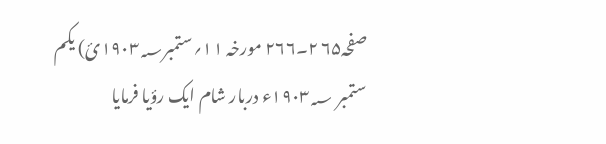صفحہ۶۵ ۲۔۲۶۶ مورخہ ۱۱؍ستمبر۱۹۰۳؁ئ) یکم ستمبر ۱۹۰۳؁ء دربار شام ایک رؤیا فرمایا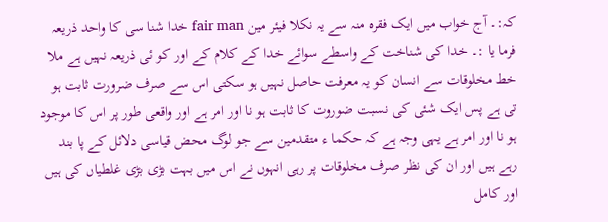کہ:۔ آج خواب میں ایک فقرہ منہ سے یہ نکلا فیئر مین fair man خدا شنا سی کا واحد ذریعہ فرما یا :۔ خدا کی شناخت کے واسطے سوائے خدا کے کلام کے اور کو ئی ذریعہ نہیں ہے ملا خط مخلوقات سے انسان کو یہ معرفت حاصل نہیں ہو سکتی اس سے صرف ضرورت ثابت ہو تی ہے پس ایک شئی کی نسبت ضوروت کا ثابت ہو نا اور امر ہے اور واقعی طور پر اس کا موجود ہو نا اور امر ہے یہی وجہ ہے کہ حکما ء متقدمین سے جو لوگ محض قیاسی دلائل کے پا بند رہے ہیں اور ان کی نظر صرف مخلوقات پر رہی انہوں نے اس میں بہت بڑی بڑی غلطیاں کی ہیں اور کامل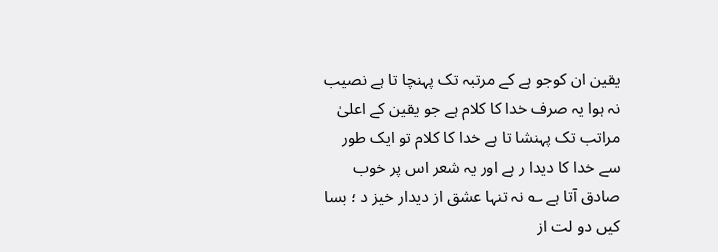یقین ان کوجو ہے کے مرتبہ تک پہنچا تا ہے نصیب نہ ہوا یہ صرف خدا کا کلام ہے جو یقین کے اعلیٰ مراتب تک پہنشا تا ہے خدا کا کلام تو ایک طور سے خدا کا دیدا ر ہے اور یہ شعر اس پر خوب صادق آتا ہے ؎ نہ تنہا عشق از دیدار خیز د ؛ بسا کیں دو لت از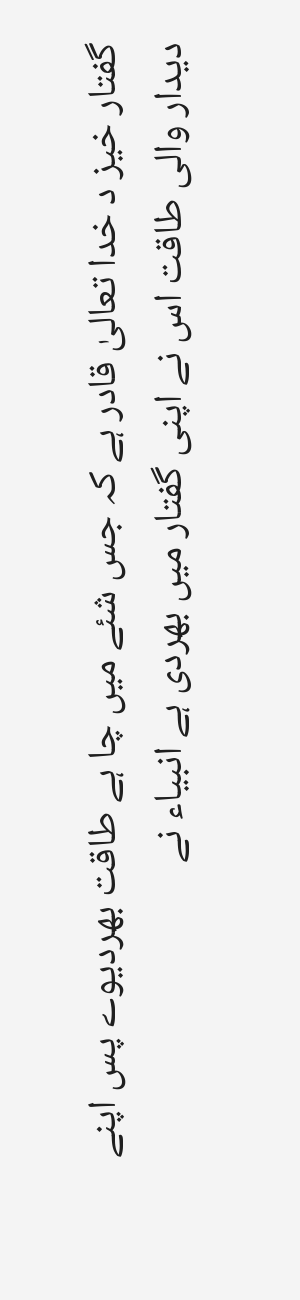گفتار خیز د خدا تعالیٰ قادر ہے کہ جس شئے میں چا ہے طاقت بھردیوے پس اپنے دیدار والی طاقت اس نے اپنی گفتار میں بھردی ہے انبیاء نے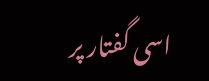اسی گفتار پر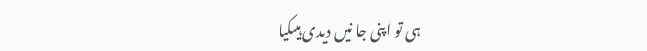ہی تو اپنی جا نیں دیدی ہیںکیا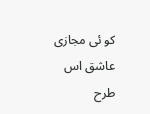کو ئی مجازی عاشق اس طرح